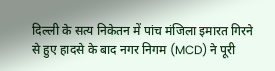दिल्ली के सत्य निकेतन में पांच मंजिला इमारत गिरने से हुए हादसे के बाद नगर निगम (MCD) ने पूरी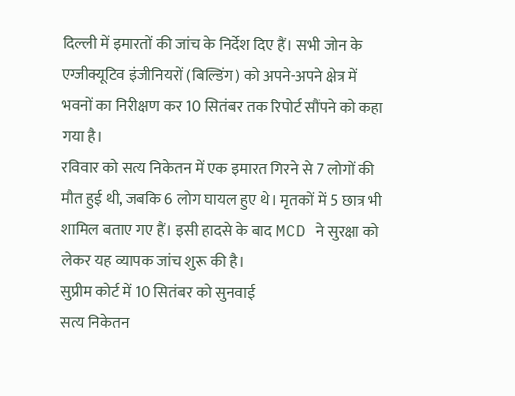दिल्ली में इमारतों की जांच के निर्देश दिए हैं। सभी जोन के एग्जीक्यूटिव इंजीनियरों (बिल्डिंग) को अपने-अपने क्षेत्र में भवनों का निरीक्षण कर 10 सितंबर तक रिपोर्ट सौंपने को कहा गया है।
रविवार को सत्य निकेतन में एक इमारत गिरने से 7 लोगों की मौत हुई थी, जबकि 6 लोग घायल हुए थे। मृतकों में 5 छात्र भी शामिल बताए गए हैं। इसी हादसे के बाद MCD ने सुरक्षा को लेकर यह व्यापक जांच शुरू की है।
सुप्रीम कोर्ट में 10 सितंबर को सुनवाई
सत्य निकेतन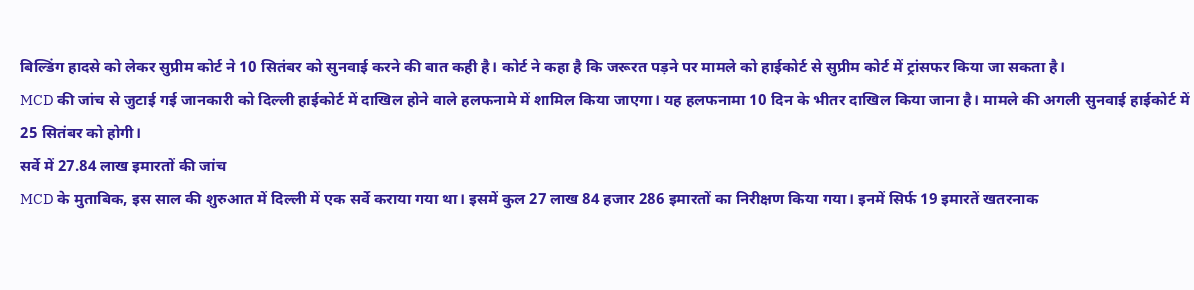बिल्डिंग हादसे को लेकर सुप्रीम कोर्ट ने 10 सितंबर को सुनवाई करने की बात कही है। कोर्ट ने कहा है कि जरूरत पड़ने पर मामले को हाईकोर्ट से सुप्रीम कोर्ट में ट्रांसफर किया जा सकता है।
MCD की जांच से जुटाई गई जानकारी को दिल्ली हाईकोर्ट में दाखिल होने वाले हलफनामे में शामिल किया जाएगा। यह हलफनामा 10 दिन के भीतर दाखिल किया जाना है। मामले की अगली सुनवाई हाईकोर्ट में 25 सितंबर को होगी।
सर्वे में 27.84 लाख इमारतों की जांच
MCD के मुताबिक, इस साल की शुरुआत में दिल्ली में एक सर्वे कराया गया था। इसमें कुल 27 लाख 84 हजार 286 इमारतों का निरीक्षण किया गया। इनमें सिर्फ 19 इमारतें खतरनाक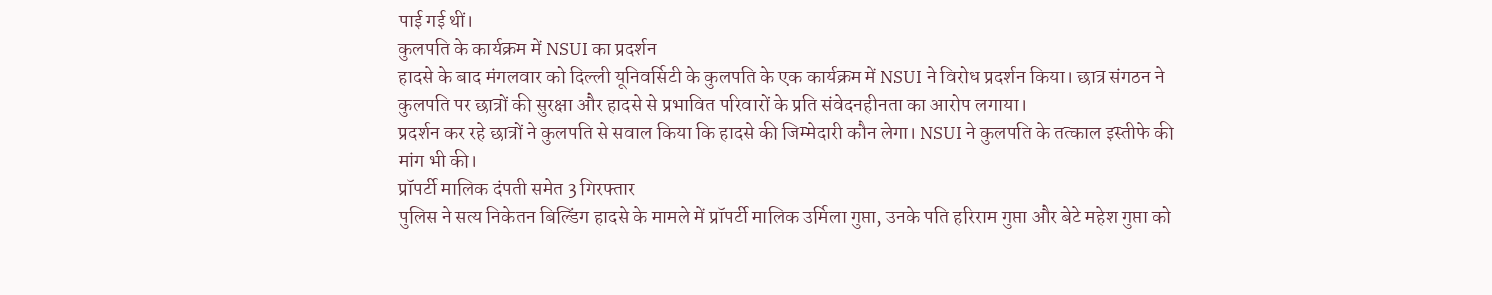पाई गई थीं।
कुलपति के कार्यक्रम में NSUI का प्रदर्शन
हादसे के बाद मंगलवार को दिल्ली यूनिवर्सिटी के कुलपति के एक कार्यक्रम में NSUI ने विरोध प्रदर्शन किया। छात्र संगठन ने कुलपति पर छात्रों की सुरक्षा और हादसे से प्रभावित परिवारों के प्रति संवेदनहीनता का आरोप लगाया।
प्रदर्शन कर रहे छात्रों ने कुलपति से सवाल किया कि हादसे की जिम्मेदारी कौन लेगा। NSUI ने कुलपति के तत्काल इस्तीफे की मांग भी की।
प्रॉपर्टी मालिक दंपती समेत 3 गिरफ्तार
पुलिस ने सत्य निकेतन बिल्डिंग हादसे के मामले में प्रॉपर्टी मालिक उर्मिला गुप्ता, उनके पति हरिराम गुप्ता और बेटे महेश गुप्ता को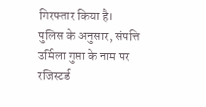गिरफ्तार किया है।
पुलिस के अनुसार, संपत्ति उर्मिला गुप्ता के नाम पर रजिस्टर्ड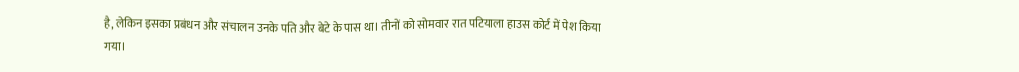है, लेकिन इसका प्रबंधन और संचालन उनके पति और बेटे के पास था। तीनों को सोमवार रात पटियाला हाउस कोर्ट में पेश किया गया।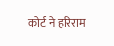कोर्ट ने हरिराम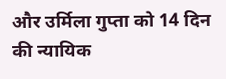और उर्मिला गुप्ता को 14 दिन की न्यायिक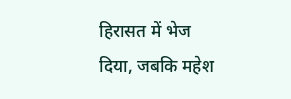हिरासत में भेज दिया, जबकि महेश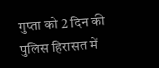गुप्ता को 2 दिन की पुलिस हिरासत में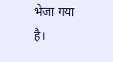भेजा गया है।